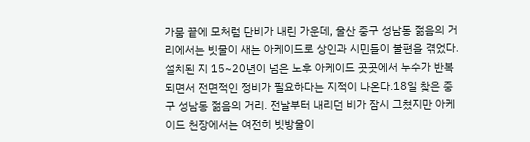가뭄 끝에 모처럼 단비가 내린 가운데, 울산 중구 성남동 젊음의 거리에서는 빗물이 새는 아케이드로 상인과 시민들이 불편을 겪었다. 설치된 지 15~20년이 넘은 노후 아케이드 곳곳에서 누수가 반복되면서 전면적인 정비가 필요하다는 지적이 나온다.18일 찾은 중구 성남동 젊음의 거리. 전날부터 내리던 비가 잠시 그쳤지만 아케이드 천장에서는 여전히 빗방울이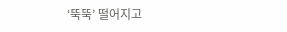‘뚝뚝’ 떨어지고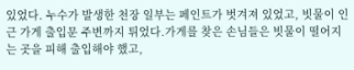있었다. 누수가 발생한 천장 일부는 페인트가 벗겨져 있었고, 빗물이 인근 가게 출입문 주변까지 튀었다.가게를 찾은 손님들은 빗물이 떨어지는 곳을 피해 출입해야 했고,